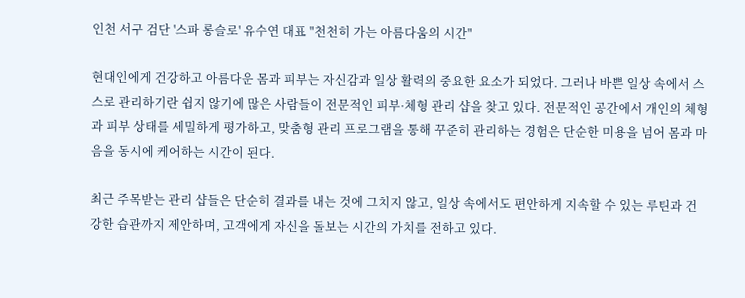인천 서구 검단 '스파 롱슬로' 유수연 대표 "천천히 가는 아름다움의 시간"

현대인에게 건강하고 아름다운 몸과 피부는 자신감과 일상 활력의 중요한 요소가 되었다. 그러나 바쁜 일상 속에서 스스로 관리하기란 쉽지 않기에 많은 사람들이 전문적인 피부·체형 관리 샵을 찾고 있다. 전문적인 공간에서 개인의 체형과 피부 상태를 세밀하게 평가하고, 맞춤형 관리 프로그램을 통해 꾸준히 관리하는 경험은 단순한 미용을 넘어 몸과 마음을 동시에 케어하는 시간이 된다.

최근 주목받는 관리 샵들은 단순히 결과를 내는 것에 그치지 않고, 일상 속에서도 편안하게 지속할 수 있는 루틴과 건강한 습관까지 제안하며, 고객에게 자신을 돌보는 시간의 가치를 전하고 있다.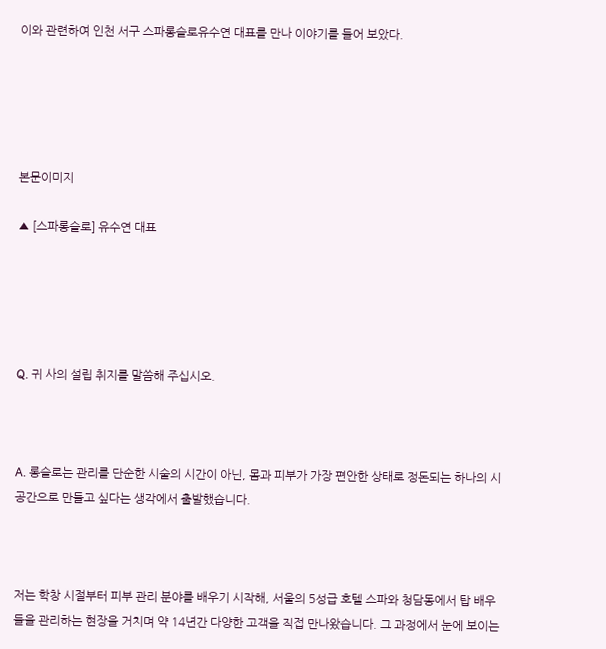이와 관련하여 인천 서구 스파롱슬로유수연 대표를 만나 이야기를 들어 보았다.





본문이미지

▲ [스파롱슬로] 유수연 대표





Q. 귀 사의 설립 취지를 말씀해 주십시오.



A. 롱슬로는 관리를 단순한 시술의 시간이 아닌, 몸과 피부가 가장 편안한 상태로 정돈되는 하나의 시공간으로 만들고 싶다는 생각에서 출발했습니다.



저는 학창 시절부터 피부 관리 분야를 배우기 시작해, 서울의 5성급 호텔 스파와 청담동에서 탑 배우들을 관리하는 현장을 거치며 약 14년간 다양한 고객을 직접 만나왔습니다. 그 과정에서 눈에 보이는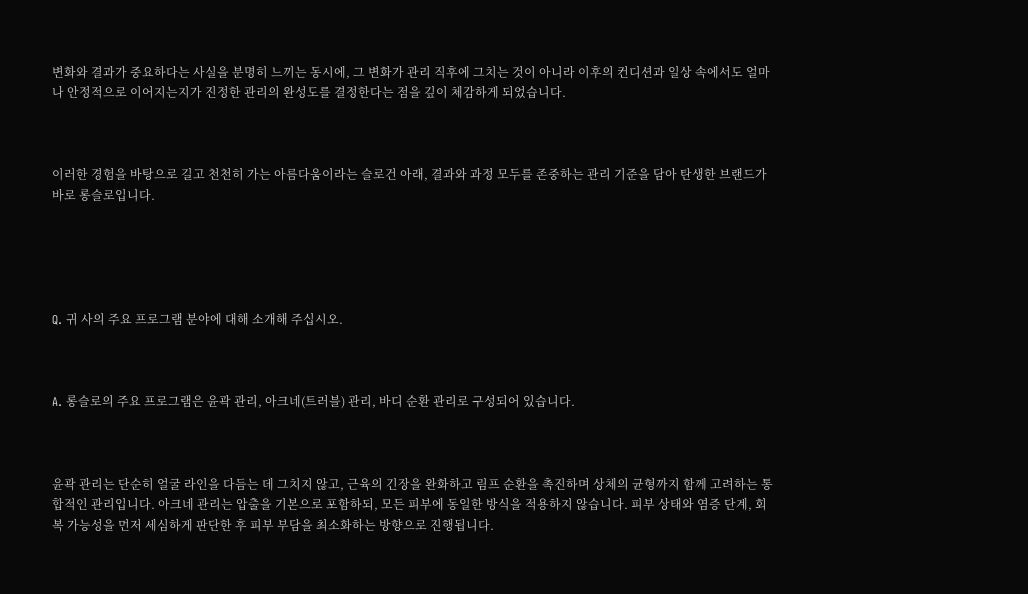변화와 결과가 중요하다는 사실을 분명히 느끼는 동시에, 그 변화가 관리 직후에 그치는 것이 아니라 이후의 컨디션과 일상 속에서도 얼마나 안정적으로 이어지는지가 진정한 관리의 완성도를 결정한다는 점을 깊이 체감하게 되었습니다.



이러한 경험을 바탕으로 길고 천천히 가는 아름다움이라는 슬로건 아래, 결과와 과정 모두를 존중하는 관리 기준을 담아 탄생한 브랜드가 바로 롱슬로입니다.





Q. 귀 사의 주요 프로그램 분야에 대해 소개해 주십시오.



A. 롱슬로의 주요 프로그램은 윤곽 관리, 아크네(트러블) 관리, 바디 순환 관리로 구성되어 있습니다.



윤곽 관리는 단순히 얼굴 라인을 다듬는 데 그치지 않고, 근육의 긴장을 완화하고 림프 순환을 촉진하며 상체의 균형까지 함께 고려하는 통합적인 관리입니다. 아크네 관리는 압출을 기본으로 포함하되, 모든 피부에 동일한 방식을 적용하지 않습니다. 피부 상태와 염증 단계, 회복 가능성을 먼저 세심하게 판단한 후 피부 부담을 최소화하는 방향으로 진행됩니다.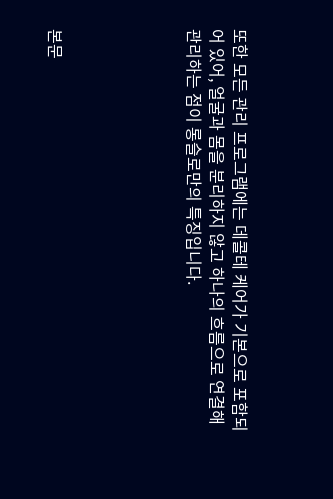또한 모든 관리 프로그램에는 데콜테 케어가 기본으로 포함되어 있어, 얼굴과 몸을 분리하지 않고 하나의 흐름으로 연결해 관리하는 점이 롱슬로만의 특징입니다.





본문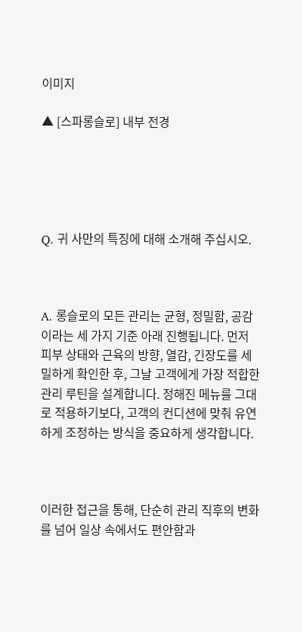이미지

▲ [스파롱슬로] 내부 전경





Q. 귀 사만의 특징에 대해 소개해 주십시오.



A. 롱슬로의 모든 관리는 균형, 정밀함, 공감이라는 세 가지 기준 아래 진행됩니다. 먼저 피부 상태와 근육의 방향, 열감, 긴장도를 세밀하게 확인한 후, 그날 고객에게 가장 적합한 관리 루틴을 설계합니다. 정해진 메뉴를 그대로 적용하기보다, 고객의 컨디션에 맞춰 유연하게 조정하는 방식을 중요하게 생각합니다.



이러한 접근을 통해, 단순히 관리 직후의 변화를 넘어 일상 속에서도 편안함과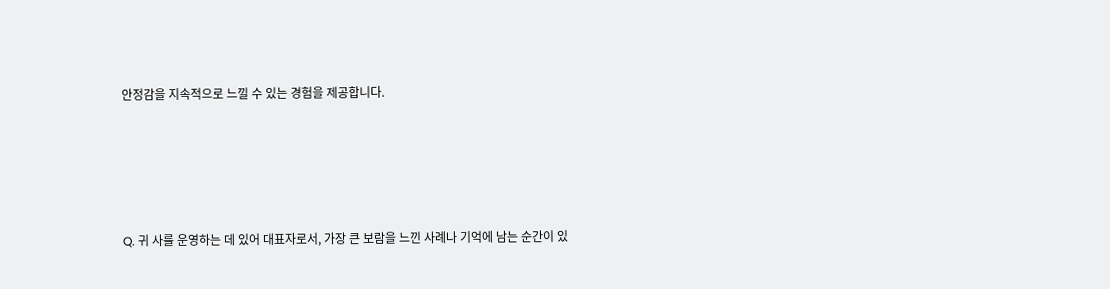안정감을 지속적으로 느낄 수 있는 경험을 제공합니다.





Q. 귀 사를 운영하는 데 있어 대표자로서, 가장 큰 보람을 느낀 사례나 기억에 남는 순간이 있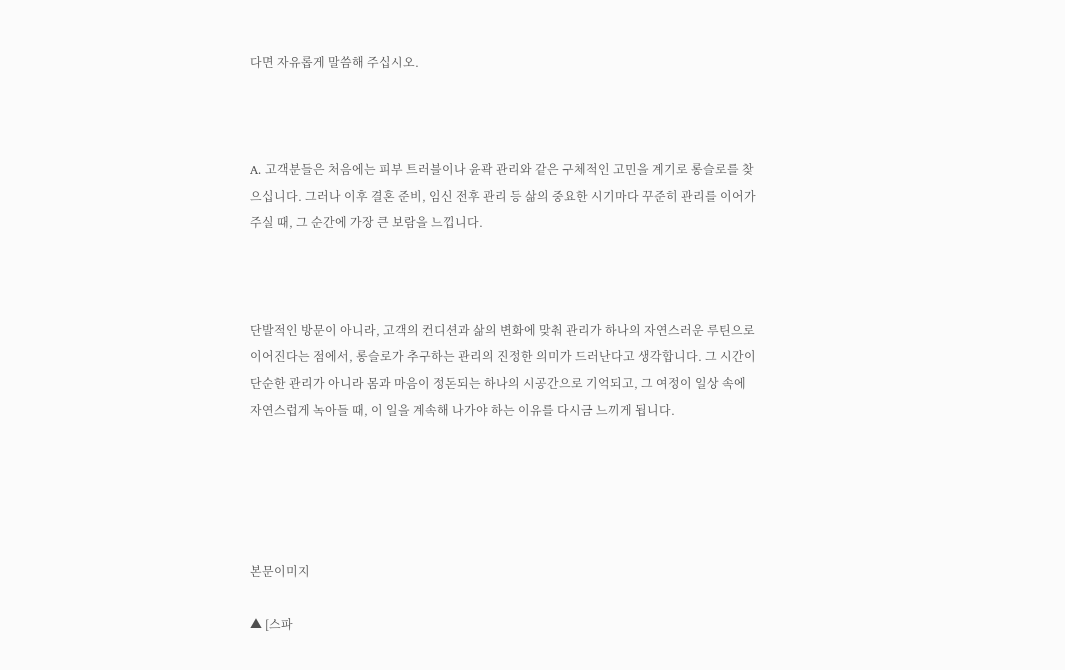다면 자유롭게 말씀해 주십시오.



A. 고객분들은 처음에는 피부 트러블이나 윤곽 관리와 같은 구체적인 고민을 계기로 롱슬로를 찾으십니다. 그러나 이후 결혼 준비, 임신 전후 관리 등 삶의 중요한 시기마다 꾸준히 관리를 이어가 주실 때, 그 순간에 가장 큰 보람을 느낍니다.



단발적인 방문이 아니라, 고객의 컨디션과 삶의 변화에 맞춰 관리가 하나의 자연스러운 루틴으로 이어진다는 점에서, 롱슬로가 추구하는 관리의 진정한 의미가 드러난다고 생각합니다. 그 시간이 단순한 관리가 아니라 몸과 마음이 정돈되는 하나의 시공간으로 기억되고, 그 여정이 일상 속에 자연스럽게 녹아들 때, 이 일을 계속해 나가야 하는 이유를 다시금 느끼게 됩니다.





본문이미지

▲ [스파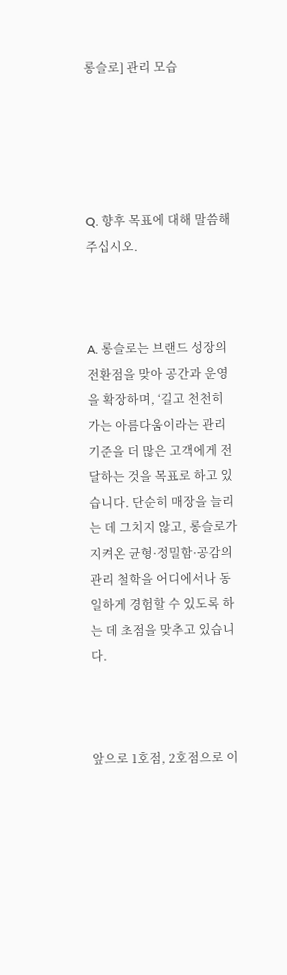롱슬로] 관리 모습





Q. 향후 목표에 대해 말씀해 주십시오.



A. 롱슬로는 브랜드 성장의 전환점을 맞아 공간과 운영을 확장하며, ‘길고 천천히 가는 아름다움이라는 관리 기준을 더 많은 고객에게 전달하는 것을 목표로 하고 있습니다. 단순히 매장을 늘리는 데 그치지 않고, 롱슬로가 지켜온 균형·정밀함·공감의 관리 철학을 어디에서나 동일하게 경험할 수 있도록 하는 데 초점을 맞추고 있습니다.



앞으로 1호점, 2호점으로 이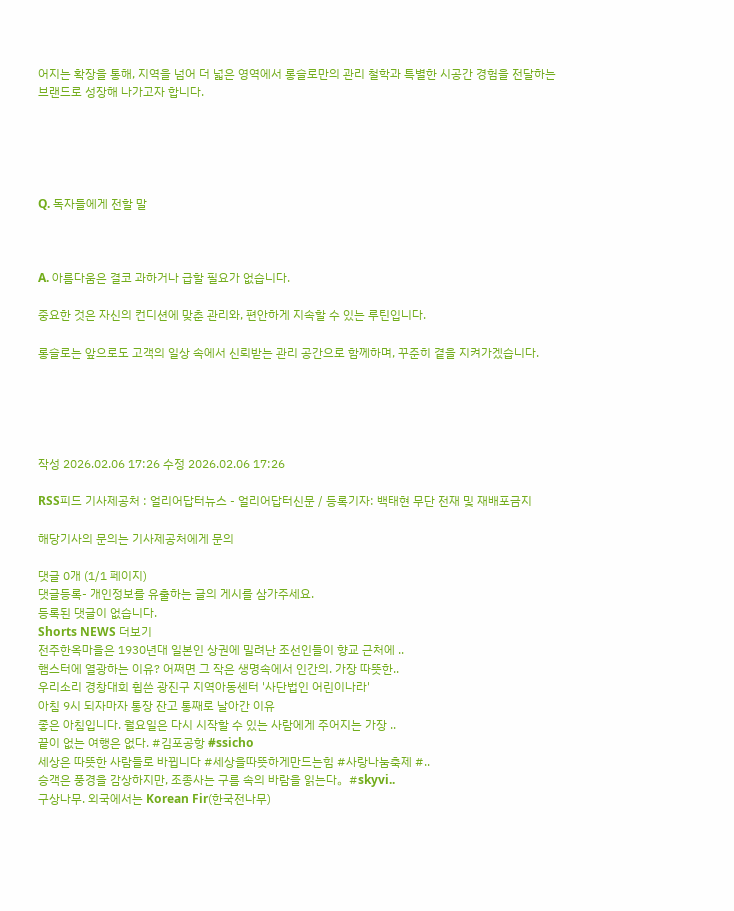어지는 확장을 통해, 지역을 넘어 더 넓은 영역에서 롱슬로만의 관리 철학과 특별한 시공간 경험을 전달하는 브랜드로 성장해 나가고자 합니다.





Q. 독자들에게 전할 말



A. 아름다움은 결코 과하거나 급할 필요가 없습니다.

중요한 것은 자신의 컨디션에 맞춘 관리와, 편안하게 지속할 수 있는 루틴입니다.

롱슬로는 앞으로도 고객의 일상 속에서 신뢰받는 관리 공간으로 함께하며, 꾸준히 곁을 지켜가겠습니다.





작성 2026.02.06 17:26 수정 2026.02.06 17:26

RSS피드 기사제공처 : 얼리어답터뉴스 - 얼리어답터신문 / 등록기자: 백태현 무단 전재 및 재배포금지

해당기사의 문의는 기사제공처에게 문의

댓글 0개 (1/1 페이지)
댓글등록- 개인정보를 유출하는 글의 게시를 삼가주세요.
등록된 댓글이 없습니다.
Shorts NEWS 더보기
전주한옥마을은 1930년대 일본인 상권에 밀려난 조선인들이 향교 근처에 ..
햄스터에 열광하는 이유? 어쩌면 그 작은 생명속에서 인간의. 가장 따뜻한..
우리소리 경창대회 휩쓴 광진구 지역아동센터 '사단법인 어린이나라'
아침 9시 되자마자 통장 잔고 통째로 날아간 이유
좋은 아침입니다. 월요일은 다시 시작할 수 있는 사람에게 주어지는 가장 ..
끝이 없는 여행은 없다. #김포공항 #ssicho
세상은 따뜻한 사람들로 바뀝니다 #세상을따뜻하게만드는힘 #사랑나눔축제 #..
승객은 풍경을 감상하지만, 조종사는 구름 속의 바람을 읽는다。#skyvi..
구상나무. 외국에서는 Korean Fir(한국전나무)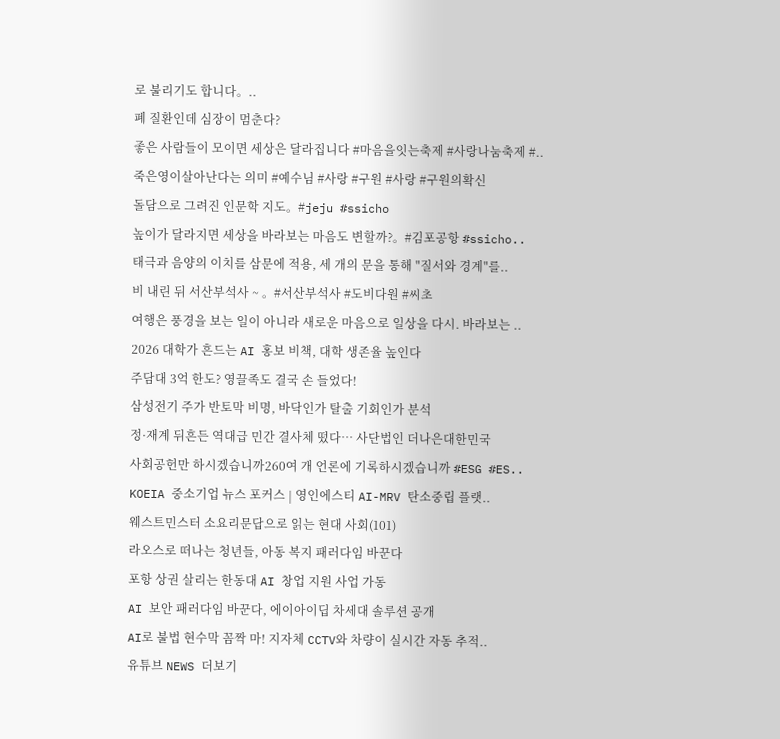로 불리기도 합니다。..
폐 질환인데 심장이 멈춘다?
좋은 사람들이 모이면 세상은 달라집니다 #마음을잇는축제 #사랑나눔축제 #..
죽은영이살아난다는 의미 #예수님 #사랑 #구원 #사랑 #구원의확신
돌담으로 그려진 인문학 지도。#jeju #ssicho
높이가 달라지면 세상을 바라보는 마음도 변할까?。#김포공항 #ssicho..
태극과 음양의 이치를 삼문에 적용, 세 개의 문을 통해 "질서와 경계"를..
비 내린 뒤 서산부석사 ~ 。#서산부석사 #도비다원 #씨초
여행은 풍경을 보는 일이 아니라 새로운 마음으로 일상을 다시. 바라보는 ..
2026 대학가 흔드는 AI 홍보 비책, 대학 생존율 높인다
주담대 3억 한도? 영끌족도 결국 손 들었다!
삼성전기 주가 반토막 비명, 바닥인가 탈출 기회인가 분석
정·재계 뒤흔든 역대급 민간 결사체 떴다… 사단법인 더나은대한민국
사회공헌만 하시겠습니까260여 개 언론에 기록하시겠습니까 #ESG #ES..
KOEIA 중소기업 뉴스 포커스 | 영인에스티 AI-MRV 탄소중립 플랫..
웨스트민스터 소요리문답으로 읽는 현대 사회(101)
라오스로 떠나는 청년들, 아동 복지 패러다임 바꾼다
포항 상권 살리는 한동대 AI 창업 지원 사업 가동
AI 보안 패러다임 바꾼다, 에이아이딥 차세대 솔루션 공개
AI로 불법 현수막 꼼짝 마! 지자체 CCTV와 차량이 실시간 자동 추적..
유튜브 NEWS 더보기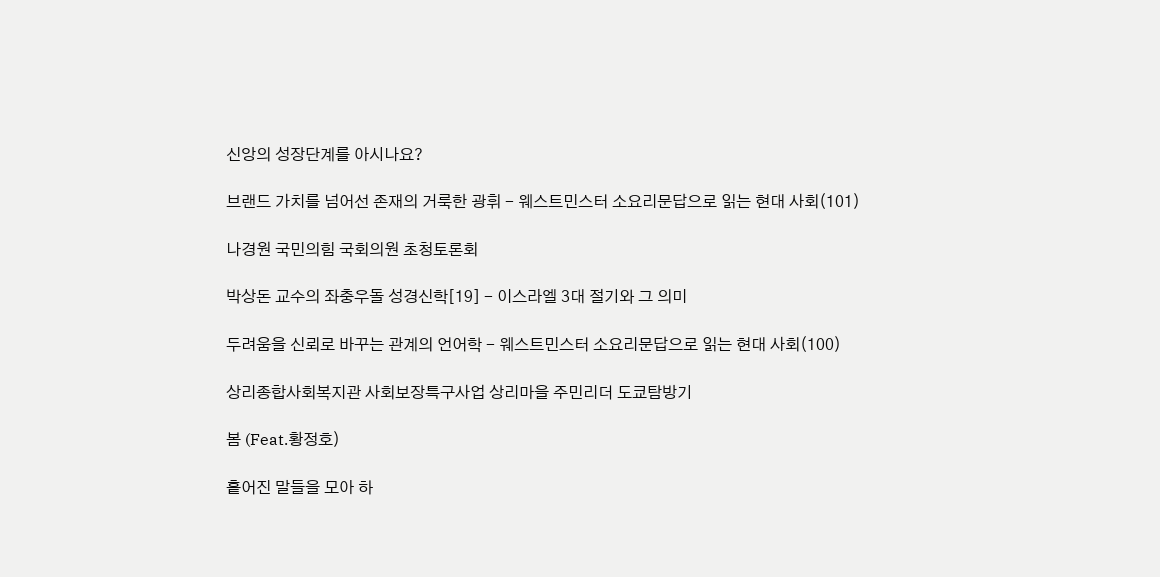신앙의 성장단계를 아시나요?

브랜드 가치를 넘어선 존재의 거룩한 광휘 - 웨스트민스터 소요리문답으로 읽는 현대 사회(101)

나경원 국민의힘 국회의원 초청토론회

박상돈 교수의 좌충우돌 성경신학[19] - 이스라엘 3대 절기와 그 의미

두려움을 신뢰로 바꾸는 관계의 언어학 - 웨스트민스터 소요리문답으로 읽는 현대 사회(100)

상리종합사회복지관 사회보장특구사업 상리마을 주민리더 도쿄탐방기

봄 (Feat.황정호)

흩어진 말들을 모아 하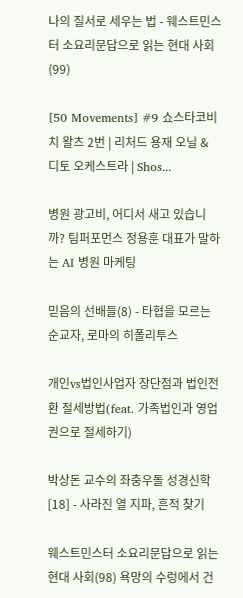나의 질서로 세우는 법 - 웨스트민스터 소요리문답으로 읽는 현대 사회(99)

[50 Movements] #9 쇼스타코비치 왈츠 2번 | 리처드 용재 오닐 & 디토 오케스트라 | Shos...

병원 광고비, 어디서 새고 있습니까? 팀퍼포먼스 정용훈 대표가 말하는 AI 병원 마케팅

믿음의 선배들(8) - 타협을 모르는 순교자, 로마의 히폴리투스

개인vs법인사업자 장단점과 법인전환 절세방법(feat. 가족법인과 영업권으로 절세하기)

박상돈 교수의 좌충우돌 성경신학[18] - 사라진 열 지파, 흔적 찾기

웨스트민스터 소요리문답으로 읽는 현대 사회(98) 욕망의 수렁에서 건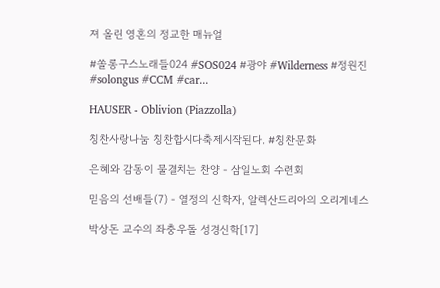져 올린 영혼의 정교한 매뉴얼

#쏠롱구스노래들024 #SOS024 #광야 #Wilderness #정원진 #solongus #CCM #car...

HAUSER - Oblivion (Piazzolla)

칭찬사랑나눔 칭찬합시다축제시작된다. #칭찬문화

은혜와 감동이 물결치는 찬양 - 삼일노회 수련회

믿음의 선배들(7) - 열정의 신학자, 알렉산드리아의 오리게네스

박상돈 교수의 좌충우돌 성경신학[17]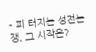- 피 터지는 성전논쟁, 그 시작은?